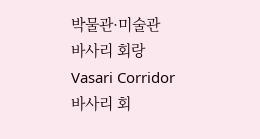박물관·미술관
바사리 회랑
Vasari Corridor
바사리 회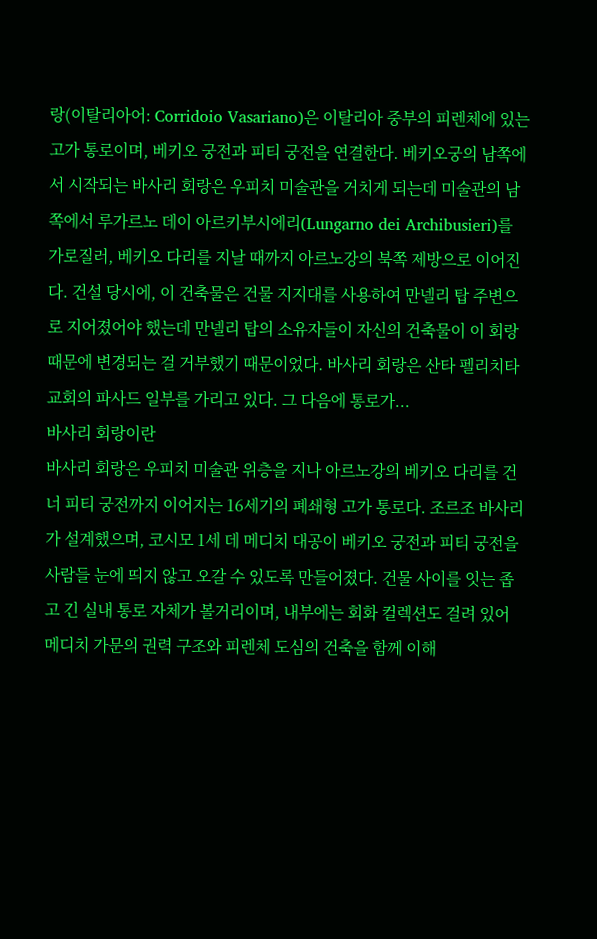랑(이탈리아어: Corridoio Vasariano)은 이탈리아 중부의 피렌체에 있는 고가 통로이며, 베키오 궁전과 피티 궁전을 연결한다. 베키오궁의 남쪽에서 시작되는 바사리 회랑은 우피치 미술관을 거치게 되는데 미술관의 남쪽에서 루가르노 데이 아르키부시에리(Lungarno dei Archibusieri)를 가로질러, 베키오 다리를 지날 때까지 아르노강의 북쪽 제방으로 이어진다. 건설 당시에, 이 건축물은 건물 지지대를 사용하여 만넬리 탑 주변으로 지어졌어야 했는데 만넬리 탑의 소유자들이 자신의 건축물이 이 회랑 때문에 변경되는 걸 거부했기 때문이었다. 바사리 회랑은 산타 펠리치타 교회의 파사드 일부를 가리고 있다. 그 다음에 통로가...
바사리 회랑이란
바사리 회랑은 우피치 미술관 위층을 지나 아르노강의 베키오 다리를 건너 피티 궁전까지 이어지는 16세기의 폐쇄형 고가 통로다. 조르조 바사리가 설계했으며, 코시모 1세 데 메디치 대공이 베키오 궁전과 피티 궁전을 사람들 눈에 띄지 않고 오갈 수 있도록 만들어졌다. 건물 사이를 잇는 좁고 긴 실내 통로 자체가 볼거리이며, 내부에는 회화 컬렉션도 걸려 있어 메디치 가문의 권력 구조와 피렌체 도심의 건축을 함께 이해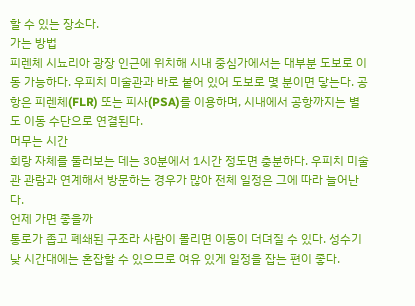할 수 있는 장소다.
가는 방법
피렌체 시뇨리아 광장 인근에 위치해 시내 중심가에서는 대부분 도보로 이동 가능하다. 우피치 미술관과 바로 붙어 있어 도보로 몇 분이면 닿는다. 공항은 피렌체(FLR) 또는 피사(PSA)를 이용하며, 시내에서 공항까지는 별도 이동 수단으로 연결된다.
머무는 시간
회랑 자체를 둘러보는 데는 30분에서 1시간 정도면 충분하다. 우피치 미술관 관람과 연계해서 방문하는 경우가 많아 전체 일정은 그에 따라 늘어난다.
언제 가면 좋을까
통로가 좁고 폐쇄된 구조라 사람이 몰리면 이동이 더뎌질 수 있다. 성수기 낮 시간대에는 혼잡할 수 있으므로 여유 있게 일정을 잡는 편이 좋다.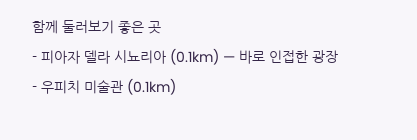함께 둘러보기 좋은 곳
- 피아자 델라 시뇨리아 (0.1km) — 바로 인접한 광장
- 우피치 미술관 (0.1km)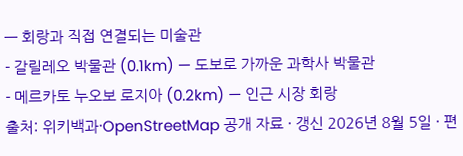— 회랑과 직접 연결되는 미술관
- 갈릴레오 박물관 (0.1km) — 도보로 가까운 과학사 박물관
- 메르카토 누오보 로지아 (0.2km) — 인근 시장 회랑
출처: 위키백과·OpenStreetMap 공개 자료 · 갱신 2026년 8월 5일 · 편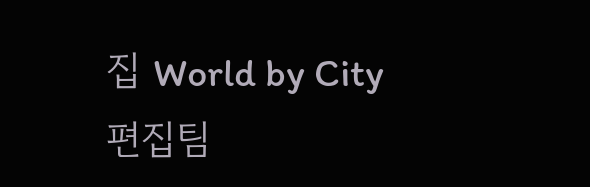집 World by City 편집팀